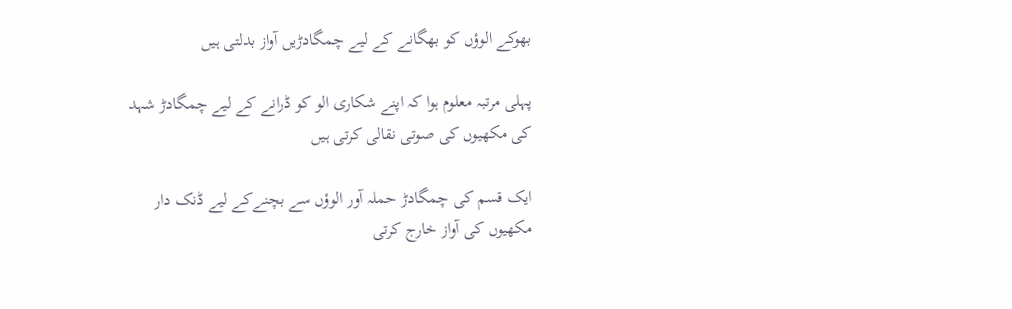بھوکے الوؤں کو بھگانے کے لیے چمگادڑیں آواز بدلتی ہیں

پہلی مرتبہ معلوم ہوا کہ اپنے شکاری الو کو ڈرانے کے لیے چمگادڑ شہد کی مکھیوں کی صوتی نقالی کرتی ہیں

ایک قسم کی چمگادڑ حملہ آور الوؤں سے بچنےکے لیے ڈنک دار مکھیوں کی آواز خارج کرتی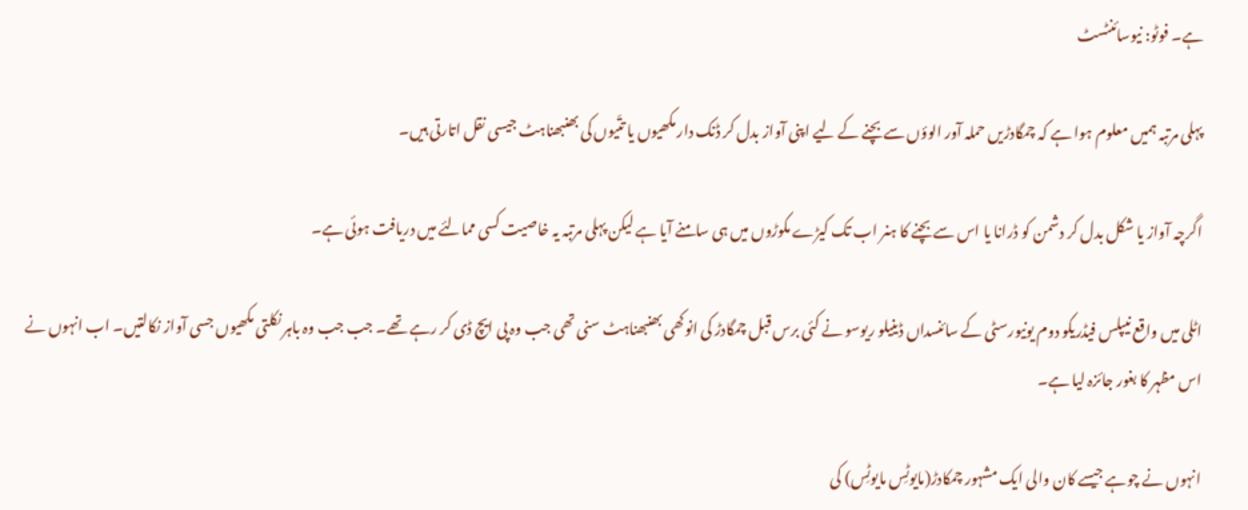ہے۔ فوٹو: نیوسائنٹسٹ

پہلی مرتبہ ہمیں معلوم ہوا ہے کہ چمگادڑیں حملہ آور الوؤں سے بچنے کے لیے اپنی آواز بدل کر ڈنک دار مکھیوں یا تتّیوں کی بھنبھناہٹ جیسی نقل اتارتی ہیں۔

اگرچہ آواز یا شکل بدل کر دشمن کو ڈرانا یا اس سے بچنے کا ہنر اب تک کیڑے مکوڑوں میں ہی سامنے آیا ہے لیکن پہلی مرتبہ یہ خاصیت کسی ممالئے میں دریافت ہوئی ہے۔

اٹلی میں واقع نیپلس فیڈریکو دوم یونیورسٹی کے سائنسداں ڈینیلو ریوسو نے کئی برس قبل چمگادڑ کی انوکھی بھنبھناہٹ سنی تھی جب وہ پی ایچ ڈی کر رہے تھے۔ جب جب وہ باہر نکلتی مکھیوں جسی آواز نکالتیں۔ اب انہوں نے اس مظہر کا بغور جائزہ لیا ہے۔

انہوں نے چوہے جیسے کان والی ایک مشہور چمکادڑ(مایوٹِس مایوٹِس) کی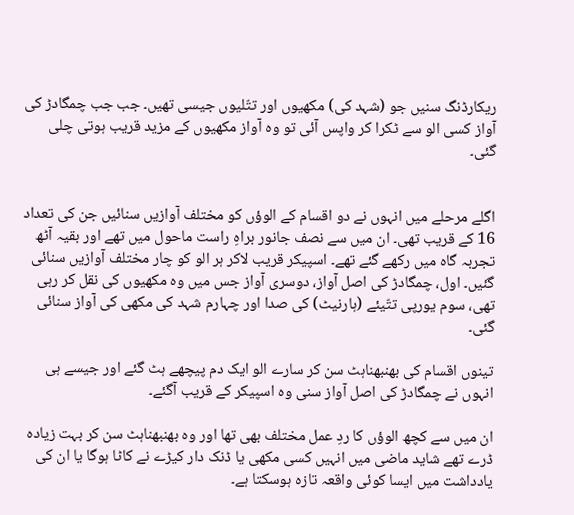ریکارڈنگ سنیں جو (شہد کی) مکھیوں اور تتّلیوں جیسی تھیں۔ جب جب چمگادڑ کی آواز کسی الو سے ٹکرا کر واپس آئی تو وہ آواز مکھیوں کے مزید قریب ہوتی چلی گئی۔


اگلے مرحلے میں انہوں نے دو اقسام کے الوؤں کو مختلف آوازیں سنائیں جن کی تعداد 16 کے قریب تھی۔ ان میں سے نصف جانور براہِ راست ماحول میں تھے اور بقیہ آٹھ تجربہ گاہ میں رکھے گئے تھے۔ اسپیکر قریب لاکر ہر الو کو چار مختلف آوازیں سنائی گئیں۔ اول، چمگادڑ کی اصل آواز، دوسری آواز جس میں وہ مکھیوں کی نقل کر رہی تھی، سوم یورپی تتّیئے (ہارنیٹ) کی صدا اور چہارم شہد کی مکھی کی آواز سنائی گئی۔

تینوں اقسام کی بھنبھناہٹ سن کر سارے الو ایک دم پیچھے ہٹ گئے اور جیسے ہی انہوں نے چمگادڑ کی اصل آواز سنی وہ اسپیکر کے قریب آگئے۔

ان میں سے کچھ الوؤں کا ردِ عمل مختلف بھی تھا اور وہ بھنبھناہٹ سن کر بہت زیادہ ڈرے تھے شاید ماضی میں انہیں کسی مکھی یا ڈنک دار کیڑے نے کاٹا ہوگا یا ان کی یادداشت میں ایسا کوئی واقعہ تازہ ہوسکتا ہے۔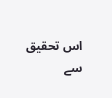اس تحقیق سے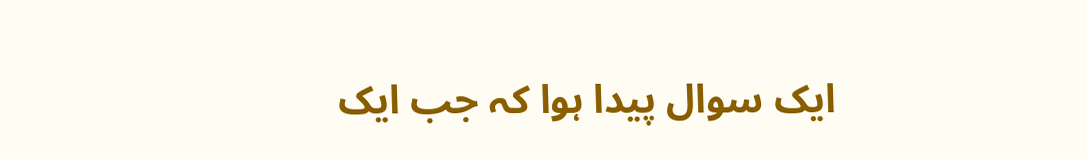ایک سوال پیدا ہوا کہ جب ایک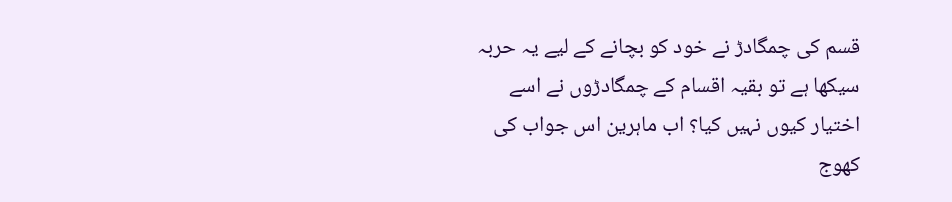قسم کی چمگادڑ نے خود کو بچانے کے لیے یہ حربہ سیکھا ہے تو بقیہ اقسام کے چمگادڑوں نے اسے اختیار کیوں نہیں کیا؟ اب ماہرین اس جواب کی کھوج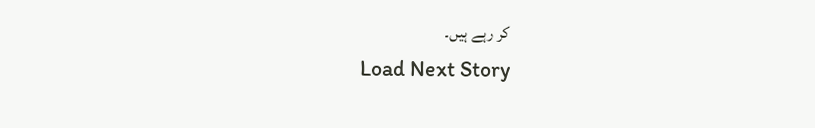کر رہے ہیں۔
Load Next Story